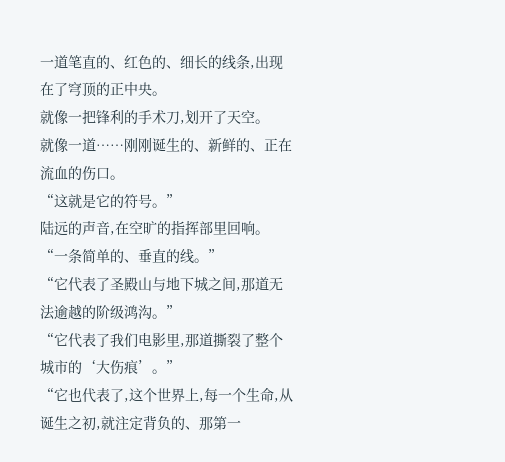一道笔直的、红色的、细长的线条,出现在了穹顶的正中央。
就像一把锋利的手术刀,划开了天空。
就像一道……刚刚诞生的、新鲜的、正在流血的伤口。
“这就是它的符号。”
陆远的声音,在空旷的指挥部里回响。
“一条简单的、垂直的线。”
“它代表了圣殿山与地下城之间,那道无法逾越的阶级鸿沟。”
“它代表了我们电影里,那道撕裂了整个城市的‘大伤痕’。”
“它也代表了,这个世界上,每一个生命,从诞生之初,就注定背负的、那第一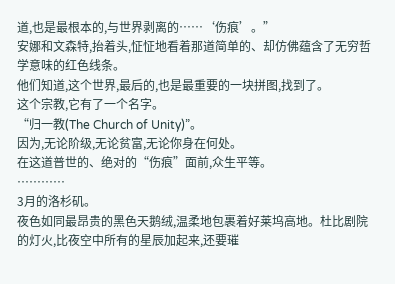道,也是最根本的,与世界剥离的……‘伤痕’。”
安娜和文森特,抬着头,怔怔地看着那道简单的、却仿佛蕴含了无穷哲学意味的红色线条。
他们知道,这个世界,最后的,也是最重要的一块拼图,找到了。
这个宗教,它有了一个名字。
“归一教(The Church of Unity)”。
因为,无论阶级,无论贫富,无论你身在何处。
在这道普世的、绝对的“伤痕”面前,众生平等。
…………
3月的洛杉矶。
夜色如同最昂贵的黑色天鹅绒,温柔地包裹着好莱坞高地。杜比剧院的灯火,比夜空中所有的星辰加起来,还要璀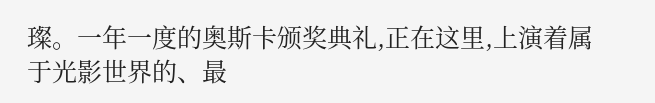璨。一年一度的奥斯卡颁奖典礼,正在这里,上演着属于光影世界的、最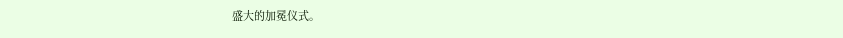盛大的加冕仪式。